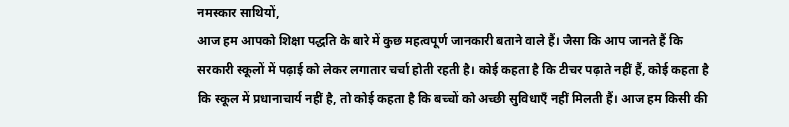नमस्कार साथियों,
आज हम आपको शिक्षा पद्धति के बारे में कुछ महत्वपूर्ण जानकारी बताने वाले हैं। जैसा कि आप जानते हैं कि सरकारी स्कूलों में पढ़ाई को लेकर लगातार चर्चा होती रहती है। कोई कहता है कि टीचर पढ़ाते नहीं हैं, कोई कहता है कि स्कूल में प्रधानाचार्य नहीं है, तो कोई कहता है कि बच्चों को अच्छी सुविधाएँ नहीं मिलती हैं। आज हम किसी की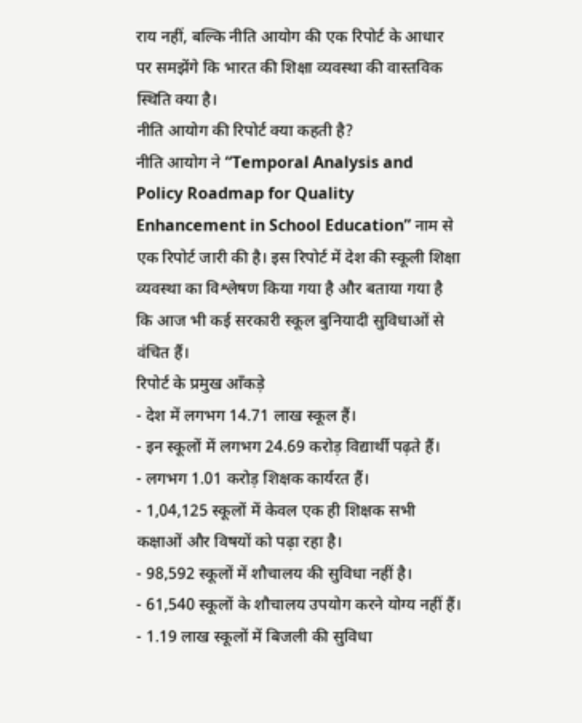राय नहीं, बल्कि नीति आयोग की एक रिपोर्ट के आधार पर समझेंगे कि भारत की शिक्षा व्यवस्था की वास्तविक स्थिति क्या है।
नीति आयोग की रिपोर्ट क्या कहती है?
नीति आयोग ने “Temporal Analysis and Policy Roadmap for Quality Enhancement in School Education” नाम से एक रिपोर्ट जारी की है। इस रिपोर्ट में देश की स्कूली शिक्षा व्यवस्था का विश्लेषण किया गया है और बताया गया है कि आज भी कई सरकारी स्कूल बुनियादी सुविधाओं से वंचित हैं।
रिपोर्ट के प्रमुख आँकड़े
- देश में लगभग 14.71 लाख स्कूल हैं।
- इन स्कूलों में लगभग 24.69 करोड़ विद्यार्थी पढ़ते हैं।
- लगभग 1.01 करोड़ शिक्षक कार्यरत हैं।
- 1,04,125 स्कूलों में केवल एक ही शिक्षक सभी कक्षाओं और विषयों को पढ़ा रहा है।
- 98,592 स्कूलों में शौचालय की सुविधा नहीं है।
- 61,540 स्कूलों के शौचालय उपयोग करने योग्य नहीं हैं।
- 1.19 लाख स्कूलों में बिजली की सुविधा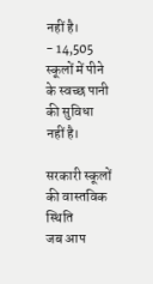नहीं है।
- 14,505 स्कूलों में पीने के स्वच्छ पानी की सुविधा नहीं है।

सरकारी स्कूलों की वास्तविक स्थिति
जब आप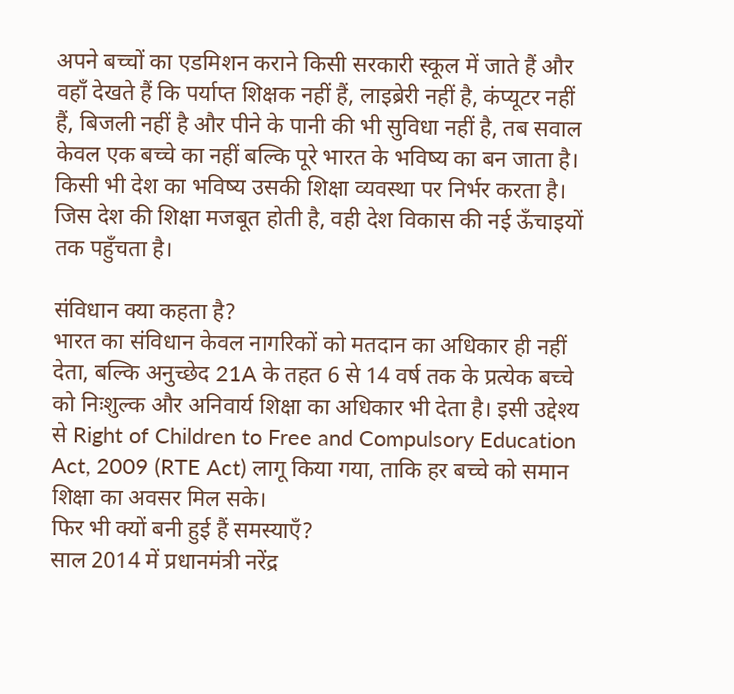अपने बच्चों का एडमिशन कराने किसी सरकारी स्कूल में जाते हैं और वहाँ देखते हैं कि पर्याप्त शिक्षक नहीं हैं, लाइब्रेरी नहीं है, कंप्यूटर नहीं हैं, बिजली नहीं है और पीने के पानी की भी सुविधा नहीं है, तब सवाल केवल एक बच्चे का नहीं बल्कि पूरे भारत के भविष्य का बन जाता है। किसी भी देश का भविष्य उसकी शिक्षा व्यवस्था पर निर्भर करता है। जिस देश की शिक्षा मजबूत होती है, वही देश विकास की नई ऊँचाइयों तक पहुँचता है।

संविधान क्या कहता है?
भारत का संविधान केवल नागरिकों को मतदान का अधिकार ही नहीं देता, बल्कि अनुच्छेद 21A के तहत 6 से 14 वर्ष तक के प्रत्येक बच्चे को निःशुल्क और अनिवार्य शिक्षा का अधिकार भी देता है। इसी उद्देश्य से Right of Children to Free and Compulsory Education Act, 2009 (RTE Act) लागू किया गया, ताकि हर बच्चे को समान शिक्षा का अवसर मिल सके।
फिर भी क्यों बनी हुई हैं समस्याएँ?
साल 2014 में प्रधानमंत्री नरेंद्र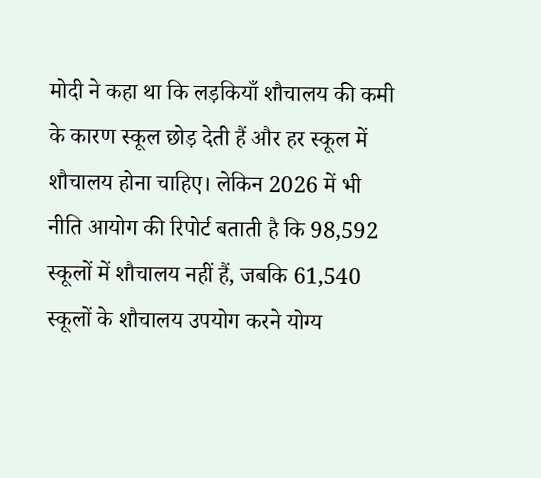मोदी ने कहा था कि लड़कियाँ शौचालय की कमी के कारण स्कूल छोड़ देती हैं और हर स्कूल में शौचालय होना चाहिए। लेकिन 2026 में भी नीति आयोग की रिपोर्ट बताती है कि 98,592 स्कूलों में शौचालय नहीं हैं, जबकि 61,540 स्कूलों के शौचालय उपयोग करने योग्य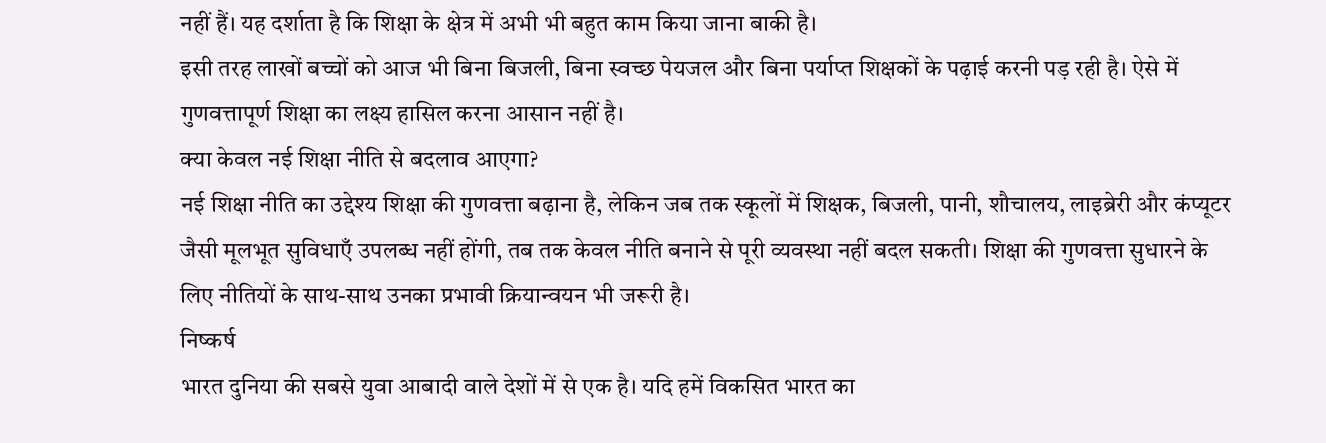नहीं हैं। यह दर्शाता है कि शिक्षा के क्षेत्र में अभी भी बहुत काम किया जाना बाकी है।
इसी तरह लाखों बच्चों को आज भी बिना बिजली, बिना स्वच्छ पेयजल और बिना पर्याप्त शिक्षकों के पढ़ाई करनी पड़ रही है। ऐसे में गुणवत्तापूर्ण शिक्षा का लक्ष्य हासिल करना आसान नहीं है।
क्या केवल नई शिक्षा नीति से बदलाव आएगा?
नई शिक्षा नीति का उद्देश्य शिक्षा की गुणवत्ता बढ़ाना है, लेकिन जब तक स्कूलों में शिक्षक, बिजली, पानी, शौचालय, लाइब्रेरी और कंप्यूटर जैसी मूलभूत सुविधाएँ उपलब्ध नहीं होंगी, तब तक केवल नीति बनाने से पूरी व्यवस्था नहीं बदल सकती। शिक्षा की गुणवत्ता सुधारने के लिए नीतियों के साथ-साथ उनका प्रभावी क्रियान्वयन भी जरूरी है।
निष्कर्ष
भारत दुनिया की सबसे युवा आबादी वाले देशों में से एक है। यदि हमें विकसित भारत का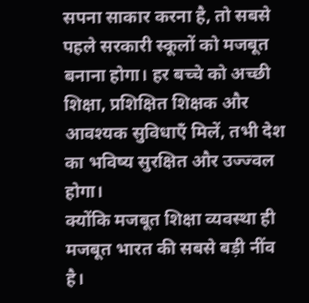सपना साकार करना है, तो सबसे पहले सरकारी स्कूलों को मजबूत बनाना होगा। हर बच्चे को अच्छी शिक्षा, प्रशिक्षित शिक्षक और आवश्यक सुविधाएँ मिलें, तभी देश का भविष्य सुरक्षित और उज्ज्वल होगा।
क्योंकि मजबूत शिक्षा व्यवस्था ही मजबूत भारत की सबसे बड़ी नींव है।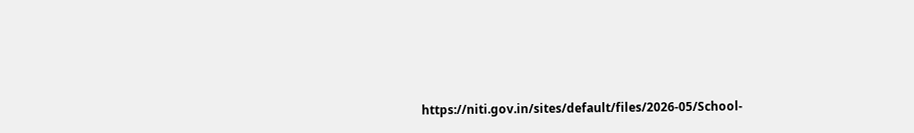https://niti.gov.in/sites/default/files/2026-05/School-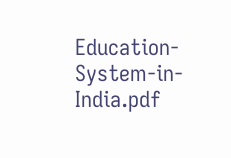Education-System-in-India.pdf